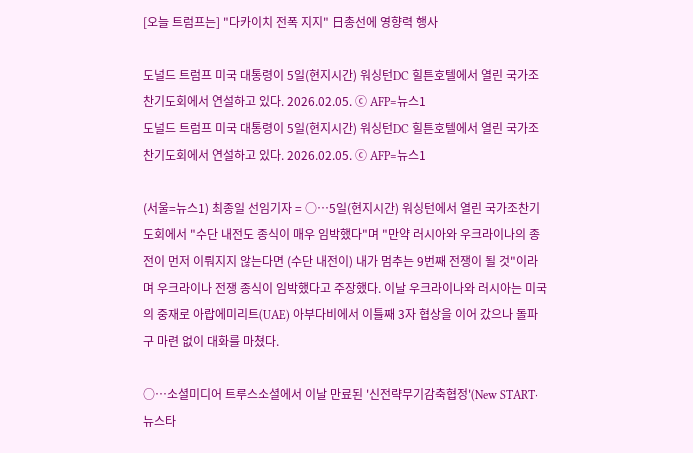[오늘 트럼프는] "다카이치 전폭 지지" 日총선에 영향력 행사

도널드 트럼프 미국 대통령이 5일(현지시간) 워싱턴DC 힐튼호텔에서 열린 국가조찬기도회에서 연설하고 있다. 2026.02.05. ⓒ AFP=뉴스1
도널드 트럼프 미국 대통령이 5일(현지시간) 워싱턴DC 힐튼호텔에서 열린 국가조찬기도회에서 연설하고 있다. 2026.02.05. ⓒ AFP=뉴스1

(서울=뉴스1) 최종일 선임기자 = ○…5일(현지시간) 워싱턴에서 열린 국가조찬기도회에서 "수단 내전도 종식이 매우 임박했다"며 "만약 러시아와 우크라이나의 종전이 먼저 이뤄지지 않는다면 (수단 내전이) 내가 멈추는 9번째 전쟁이 될 것"이라며 우크라이나 전쟁 종식이 임박했다고 주장했다. 이날 우크라이나와 러시아는 미국의 중재로 아랍에미리트(UAE) 아부다비에서 이틀째 3자 협상을 이어 갔으나 돌파구 마련 없이 대화를 마쳤다.

○…소셜미디어 트루스소셜에서 이날 만료된 '신전략무기감축협정'(New START·뉴스타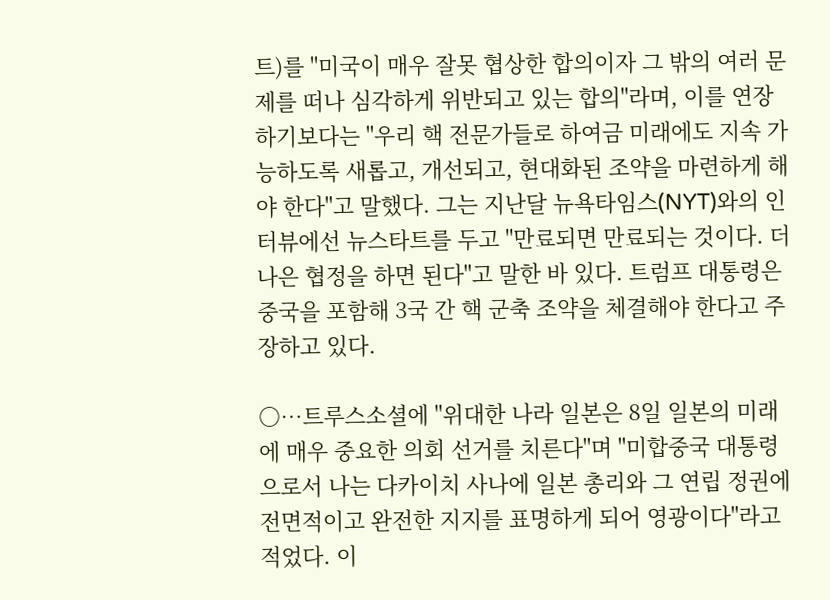트)를 "미국이 매우 잘못 협상한 합의이자 그 밖의 여러 문제를 떠나 심각하게 위반되고 있는 합의"라며, 이를 연장하기보다는 "우리 핵 전문가들로 하여금 미래에도 지속 가능하도록 새롭고, 개선되고, 현대화된 조약을 마련하게 해야 한다"고 말했다. 그는 지난달 뉴욕타임스(NYT)와의 인터뷰에선 뉴스타트를 두고 "만료되면 만료되는 것이다. 더 나은 협정을 하면 된다"고 말한 바 있다. 트럼프 대통령은 중국을 포함해 3국 간 핵 군축 조약을 체결해야 한다고 주장하고 있다.

○…트루스소셜에 "위대한 나라 일본은 8일 일본의 미래에 매우 중요한 의회 선거를 치른다"며 "미합중국 대통령으로서 나는 다카이치 사나에 일본 총리와 그 연립 정권에 전면적이고 완전한 지지를 표명하게 되어 영광이다"라고 적었다. 이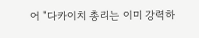어 "다카이치 총리는 이미 강력하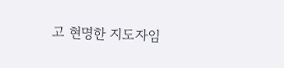고 현명한 지도자임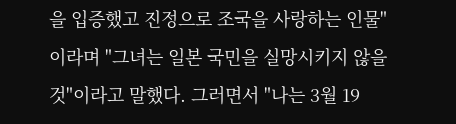을 입증했고 진정으로 조국을 사랑하는 인물"이라며 "그녀는 일본 국민을 실망시키지 않을 것"이라고 말했다. 그러면서 "나는 3월 19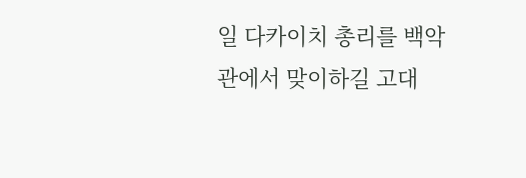일 다카이치 총리를 백악관에서 맞이하길 고대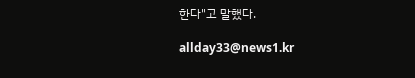한다"고 말했다.

allday33@news1.kr